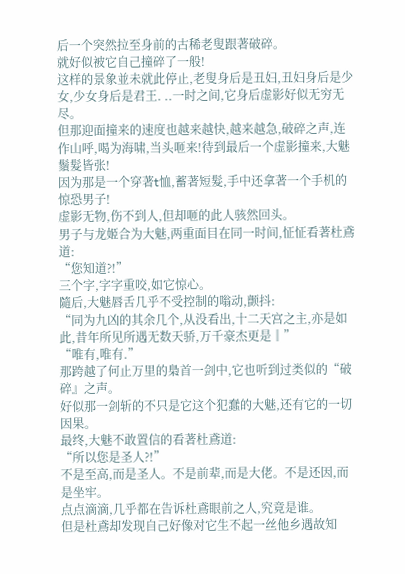后一个突然拉至身前的古稀老叟跟著破碎。
就好似被它自己撞碎了一般!
这样的景象並未就此停止,老叟身后是丑妇,丑妇身后是少女,少女身后是君王. ..一时之间,它身后虚影好似无穷无尽。
但那迎面撞来的速度也越来越快,越来越急,破碎之声,连作山呼,喝为海啸,当头咂来!待到最后一个虚影撞来,大魅鬚髮皆张!
因为那是一个穿著t恤,蓄著短髮,手中还拿著一个手机的惊恐男子!
虚影无物,伤不到人,但却咂的此人骇然回头。
男子与龙姬合为大魅,两重面目在同一时间,怔怔看著杜鳶道:
“您知道?!”
三个字,字字重咬,如它惊心。
隨后,大魅唇舌几乎不受控制的嗡动,颤抖:
“同为九凶的其余几个,从没看出,十二天宫之主,亦是如此,昔年所见所遇无数天骄,万千豪杰更是‖”
“唯有,唯有.”
那跨越了何止万里的梟首一剑中,它也听到过类似的“破碎』之声。
好似那一剑斩的不只是它这个犯蠢的大魅,还有它的一切因果。
最终,大魅不敢置信的看著杜鳶道:
“所以您是圣人?!”
不是至高,而是圣人。不是前辈,而是大佬。不是还因,而是坐牢。
点点滴滴,几乎都在告诉杜鳶眼前之人,究竟是谁。
但是杜鳶却发现自己好像对它生不起一丝他乡遇故知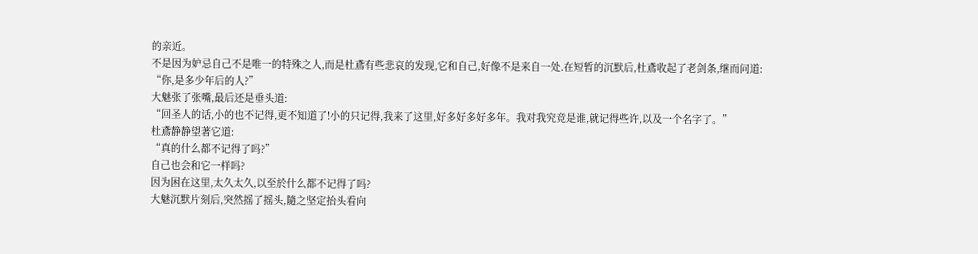的亲近。
不是因为妒忌自己不是唯一的特殊之人,而是杜鳶有些悲哀的发现,它和自己,好像不是来自一处.在短暂的沉默后,杜鳶收起了老剑条,继而问道:
“你,是多少年后的人?”
大魅张了张嘴,最后还是垂头道:
“回圣人的话,小的也不记得,更不知道了!小的只记得,我来了这里,好多好多好多年。我对我究竞是谁,就记得些许,以及一个名字了。”
杜鳶静静望著它道:
“真的什么都不记得了吗?”
自己也会和它一样吗?
因为困在这里,太久太久,以至於什么都不记得了吗?
大魅沉默片刻后,突然摇了摇头,隨之坚定抬头看向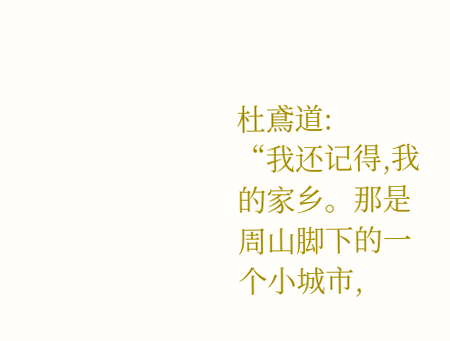杜鳶道:
“我还记得,我的家乡。那是周山脚下的一个小城市,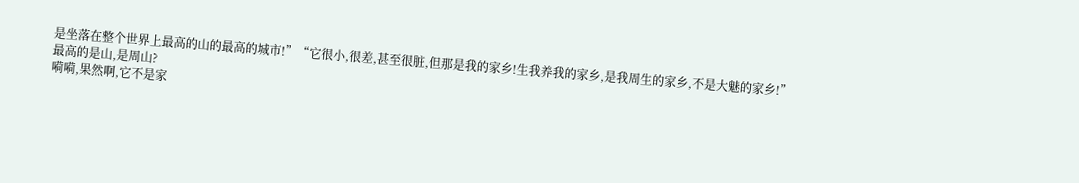是坐落在整个世界上最高的山的最高的城市!”“它很小,很差,甚至很脏,但那是我的家乡!生我养我的家乡,是我周生的家乡,不是大魅的家乡!”
最高的是山,是周山?
嗬嗬,果然啊,它不是家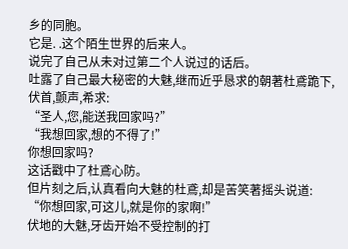乡的同胞。
它是. .这个陌生世界的后来人。
说完了自己从未对过第二个人说过的话后。
吐露了自己最大秘密的大魅,继而近乎恳求的朝著杜鳶跪下,伏首,颤声,希求:
“圣人,您,能送我回家吗?”
“我想回家,想的不得了!”
你想回家吗?
这话戳中了杜鳶心防。
但片刻之后,认真看向大魅的杜鳶,却是苦笑著摇头说道:
“你想回家,可这儿,就是你的家啊!”
伏地的大魅,牙齿开始不受控制的打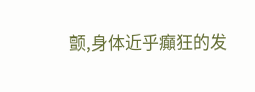颤,身体近乎癲狂的发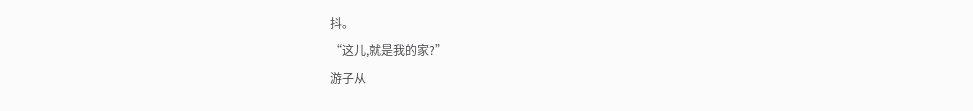抖。
“这儿,就是我的家?”
游子从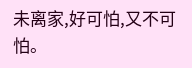未离家,好可怕,又不可怕。